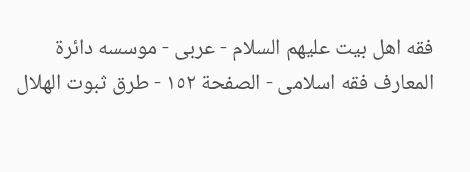فقه اهل بیت علیهم السلام - عربی - موسسه دائرة المعارف فقه اسلامی - الصفحة ١٥٢ - طرق ثبوت الهلال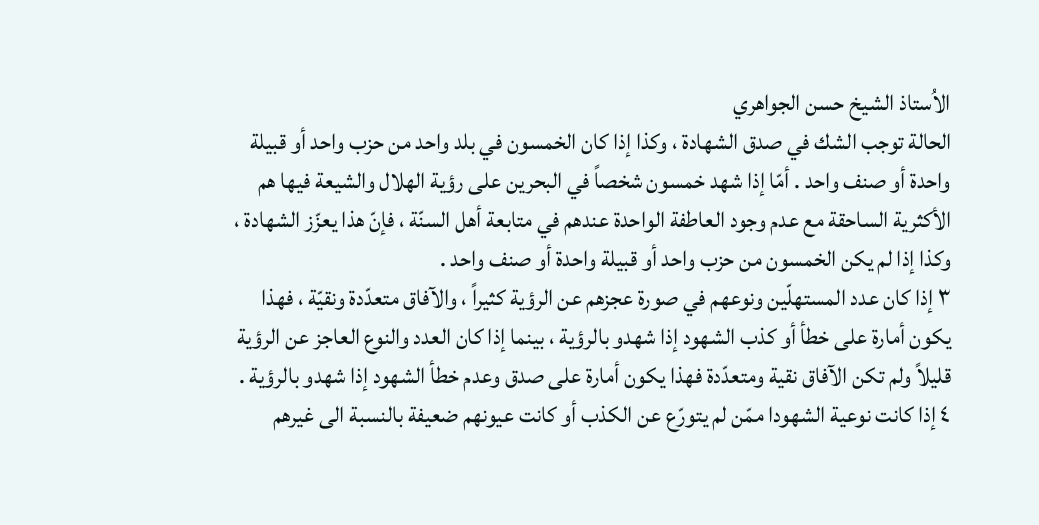الاُستاذ الشيخ حسن الجواهري
الحالة توجب الشك في صدق الشهادة ، وكذا إذا كان الخمسون في بلد واحد من حزب واحد أو قبيلة واحدة أو صنف واحد . أمّا إذا شهد خمسون شخصاً في البحرين على رؤية الهلال والشيعة فيها هم الأكثرية الساحقة مع عدم وجود العاطفة الواحدة عندهم في متابعة أهل السنّة ، فإنّ هذا يعزّز الشهادة ، وكذا إذا لم يكن الخمسون من حزب واحد أو قبيلة واحدة أو صنف واحد .
٣ إذا كان عدد المستهلّين ونوعهم في صورة عجزهم عن الرؤية كثيراً ، والآفاق متعدّدة ونقيّة ، فهذا يكون أمارة على خطأ أو كذب الشهود إذا شهدو بالرؤية ، بينما إذا كان العدد والنوع العاجز عن الرؤية قليلاً ولم تكن الآفاق نقية ومتعدّدة فهذا يكون أمارة على صدق وعدم خطأ الشهود إذا شهدو بالرؤية .
٤ إذا كانت نوعية الشهودا ممّن لم يتورّع عن الكذب أو كانت عيونهم ضعيفة بالنسبة الى غيرهم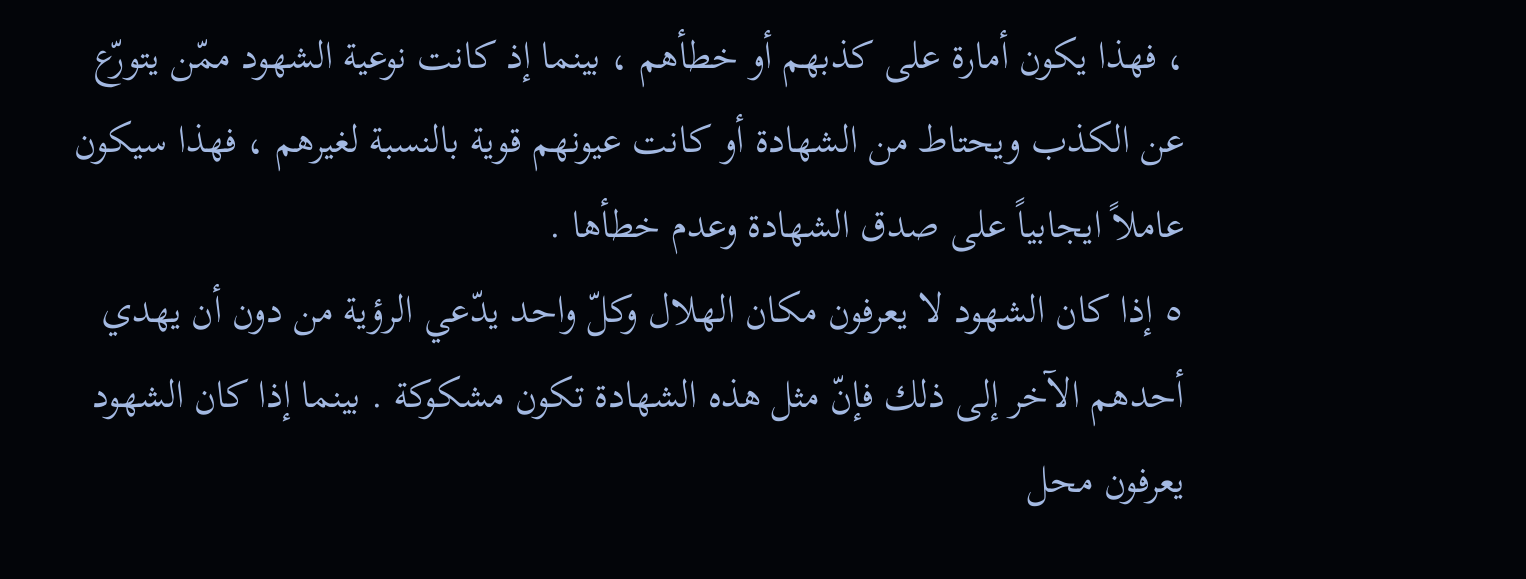، فهذا يكون أمارة على كذبهم أو خطأهم ، بينما إذ كانت نوعية الشهود ممّن يتورّع عن الكذب ويحتاط من الشهادة أو كانت عيونهم قوية بالنسبة لغيرهم ، فهذا سيكون عاملاً ايجابياً على صدق الشهادة وعدم خطأها .
٥ إذا كان الشهود لا يعرفون مكان الهلال وكلّ واحد يدّعي الرؤية من دون أن يهدي أحدهم الآخر إلى ذلك فإنّ مثل هذه الشهادة تكون مشكوكة . بينما إذا كان الشهود يعرفون محل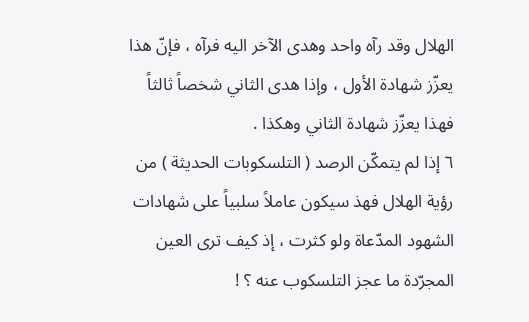الهلال وقد رآه واحد وهدى الآخر اليه فرآه ، فإنّ هذا يعزّز شهادة الأول ، وإذا هدى الثاني شخصاً ثالثاً فهذا يعزّز شهادة الثاني وهكذا .
٦ إذا لم يتمكّن الرصد ( التلسكوبات الحديثة ) من رؤية الهلال فهذ سيكون عاملاً سلبياً على شهادات الشهود المدّعاة ولو كثرت ، إذ كيف ترى العين المجرّدة ما عجز التلسكوب عنه ؟ !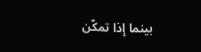بينما إذا تمكّن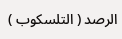الرصد ( التلسكوب )